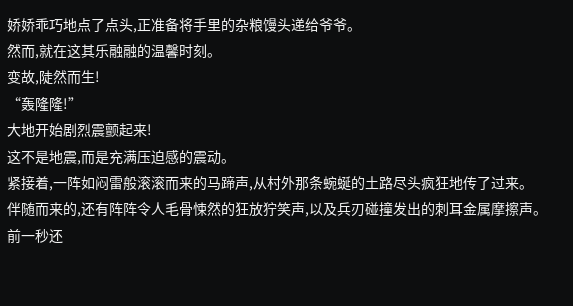娇娇乖巧地点了点头,正准备将手里的杂粮馒头递给爷爷。
然而,就在这其乐融融的温馨时刻。
变故,陡然而生!
“轰隆隆!”
大地开始剧烈震颤起来!
这不是地震,而是充满压迫感的震动。
紧接着,一阵如闷雷般滚滚而来的马蹄声,从村外那条蜿蜒的土路尽头疯狂地传了过来。
伴随而来的,还有阵阵令人毛骨悚然的狂放狞笑声,以及兵刃碰撞发出的刺耳金属摩擦声。
前一秒还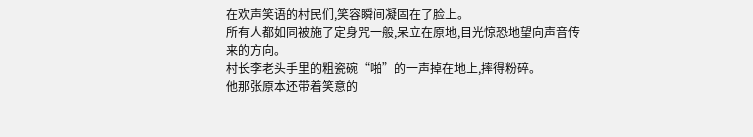在欢声笑语的村民们,笑容瞬间凝固在了脸上。
所有人都如同被施了定身咒一般,呆立在原地,目光惊恐地望向声音传来的方向。
村长李老头手里的粗瓷碗“啪”的一声掉在地上,摔得粉碎。
他那张原本还带着笑意的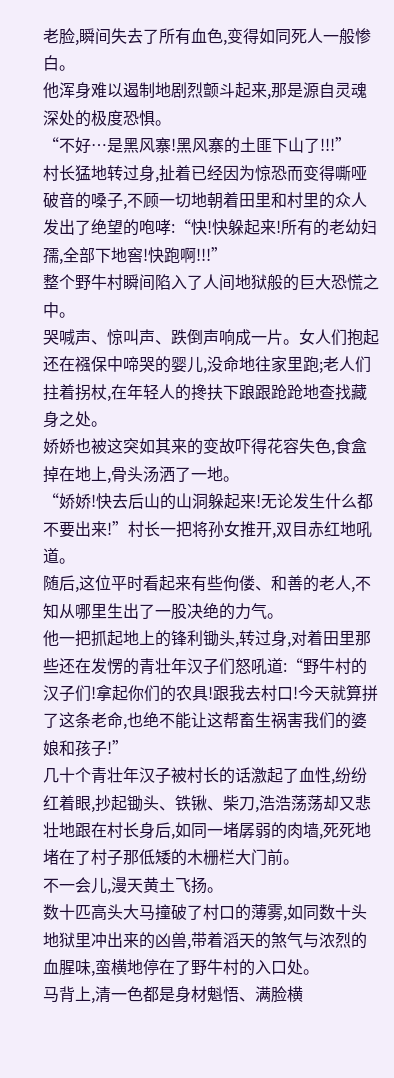老脸,瞬间失去了所有血色,变得如同死人一般惨白。
他浑身难以遏制地剧烈颤斗起来,那是源自灵魂深处的极度恐惧。
“不好…是黑风寨!黑风寨的土匪下山了!!!”
村长猛地转过身,扯着已经因为惊恐而变得嘶哑破音的嗓子,不顾一切地朝着田里和村里的众人发出了绝望的咆哮:“快!快躲起来!所有的老幼妇孺,全部下地窖!快跑啊!!!”
整个野牛村瞬间陷入了人间地狱般的巨大恐慌之中。
哭喊声、惊叫声、跌倒声响成一片。女人们抱起还在襁保中啼哭的婴儿,没命地往家里跑;老人们拄着拐杖,在年轻人的搀扶下踉跟跄跄地查找藏身之处。
娇娇也被这突如其来的变故吓得花容失色,食盒掉在地上,骨头汤洒了一地。
“娇娇!快去后山的山洞躲起来!无论发生什么都不要出来!”村长一把将孙女推开,双目赤红地吼道。
随后,这位平时看起来有些佝偻、和善的老人,不知从哪里生出了一股决绝的力气。
他一把抓起地上的锋利锄头,转过身,对着田里那些还在发愣的青壮年汉子们怒吼道:“野牛村的汉子们!拿起你们的农具!跟我去村口!今天就算拼了这条老命,也绝不能让这帮畜生祸害我们的婆娘和孩子!”
几十个青壮年汉子被村长的话激起了血性,纷纷红着眼,抄起锄头、铁锹、柴刀,浩浩荡荡却又悲壮地跟在村长身后,如同一堵孱弱的肉墙,死死地堵在了村子那低矮的木栅栏大门前。
不一会儿,漫天黄土飞扬。
数十匹高头大马撞破了村口的薄雾,如同数十头地狱里冲出来的凶兽,带着滔天的煞气与浓烈的血腥味,蛮横地停在了野牛村的入口处。
马背上,清一色都是身材魁悟、满脸横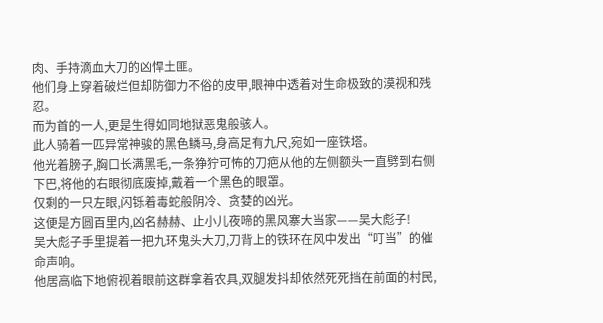肉、手持滴血大刀的凶悍土匪。
他们身上穿着破烂但却防御力不俗的皮甲,眼神中透着对生命极致的漠视和残忍。
而为首的一人,更是生得如同地狱恶鬼般骇人。
此人骑着一匹异常神骏的黑色鳞马,身高足有九尺,宛如一座铁塔。
他光着膀子,胸口长满黑毛,一条狰狞可怖的刀疤从他的左侧额头一直劈到右侧下巴,将他的右眼彻底废掉,戴着一个黑色的眼罩。
仅剩的一只左眼,闪铄着毒蛇般阴冷、贪婪的凶光。
这便是方圆百里内,凶名赫赫、止小儿夜啼的黑风寨大当家——吴大彪子!
吴大彪子手里提着一把九环鬼头大刀,刀背上的铁环在风中发出“叮当”的催命声响。
他居高临下地俯视着眼前这群拿着农具,双腿发抖却依然死死挡在前面的村民,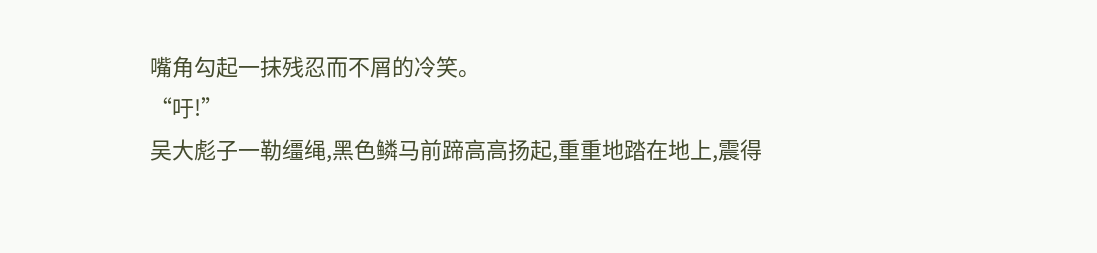嘴角勾起一抹残忍而不屑的冷笑。
“吁!”
吴大彪子一勒缰绳,黑色鳞马前蹄高高扬起,重重地踏在地上,震得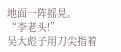地面一阵摇晃。
“李老头!”
吴大彪子用刀尖指着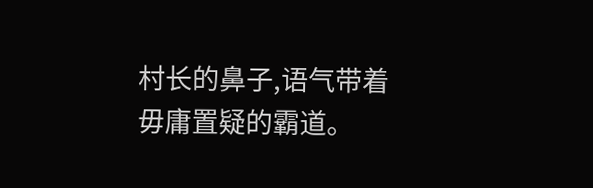村长的鼻子,语气带着毋庸置疑的霸道。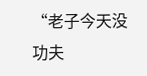“老子今天没功夫